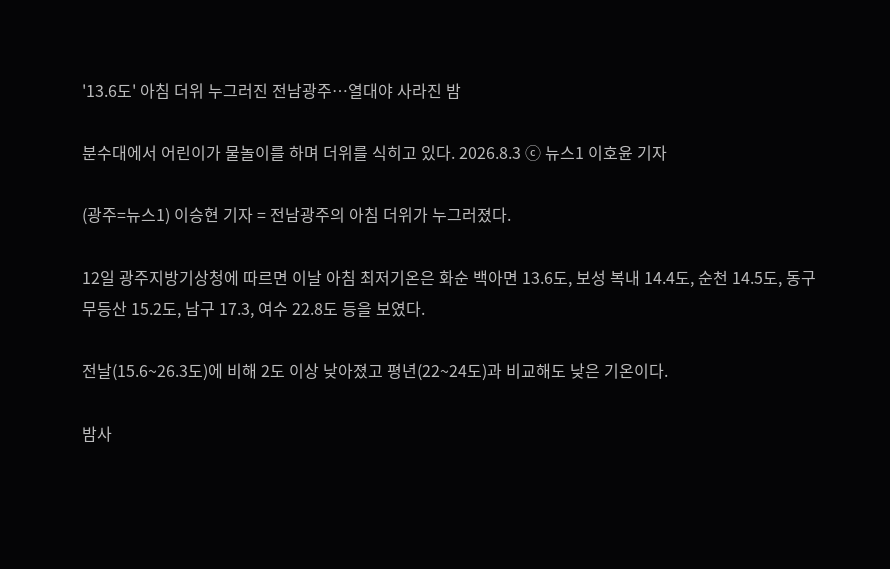'13.6도' 아침 더위 누그러진 전남광주…열대야 사라진 밤

분수대에서 어린이가 물놀이를 하며 더위를 식히고 있다. 2026.8.3 ⓒ 뉴스1 이호윤 기자

(광주=뉴스1) 이승현 기자 = 전남광주의 아침 더위가 누그러졌다.

12일 광주지방기상청에 따르면 이날 아침 최저기온은 화순 백아면 13.6도, 보성 복내 14.4도, 순천 14.5도, 동구 무등산 15.2도, 남구 17.3, 여수 22.8도 등을 보였다.

전날(15.6~26.3도)에 비해 2도 이상 낮아졌고 평년(22~24도)과 비교해도 낮은 기온이다.

밤사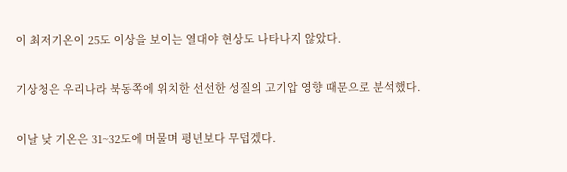이 최저기온이 25도 이상을 보이는 열대야 현상도 나타나지 않았다.

기상청은 우리나라 북동쪽에 위치한 선선한 성질의 고기압 영향 때문으로 분석했다.

이날 낮 기온은 31~32도에 머물며 평년보다 무덥겠다.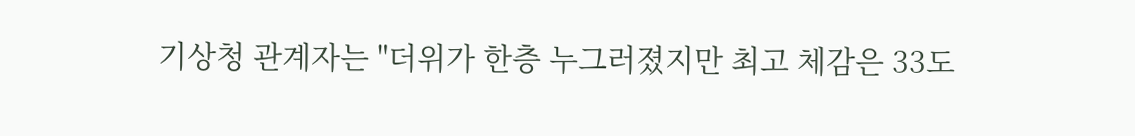기상청 관계자는 "더위가 한층 누그러졌지만 최고 체감은 33도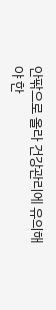안팎으로 올라 건강관리에 유의해야 한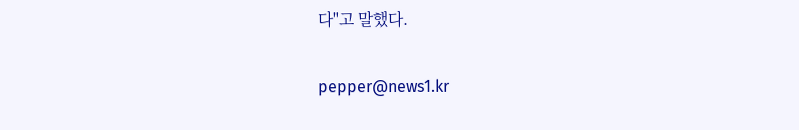다"고 말했다.

pepper@news1.kr